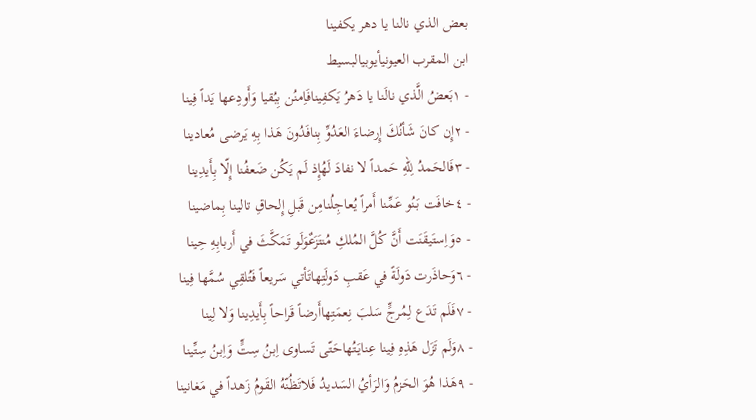بعض الذي نالنا يا دهر يكفينا
ابن المقرب العيونيأيوبيالبسيط
- ١بَعضُ الَّذي نالَنا يا دَهرُ يَكفِينافَاِمنُن بِبُقيا وَأَودِعها يَداً فِينا
- ٢إِن كانَ شَأنُكَ إِرضاءَ العَدُوِّ بِنافَدُونَ هَذا بِهِ يَرضى مُعادينا
- ٣فَالحَمدُ لِلّهِ حَمداً لا نفادَ لَهُإِذ لَم يَكُن ضَعفُنا إِلّا بِأَيدِينا
- ٤خافَت بَنُو عَمِّنا أَمراً يُعاجِلُنامِن قَبلِ إِلحاقِ تالينا بِماضينا
- ٥وَاِستَيقَنَت أَنَّ كُلَّ المُلكِ مُنتَزَعٌوَلَو تَمَكَّثَ في أَربابِهِ حِينا
- ٦وَحاذَرت دَولَةً في عَقبِ دَولَتِهاتَأتي سَريعاً فَتُلقِي سُمَّها فِينا
- ٧فَلَم تَدَع لِمُرجٍّ سَلبَ نِعمَتِهاأَرضاً قَراحاً بِأَيدِينا وَلا لِينا
- ٨وَلَم تَزَل هَذِهِ فِينا عِنايَتُهاحَتّى تَساوى اِبنُ سِتٍّ وَاِبنُ سِتِّينا
- ٩هَذا هُوَ الحَزمُ وَالرَأيُ السَديدُ فَلاتَظُنّهُ القَومُ زَهداً في مَغانينا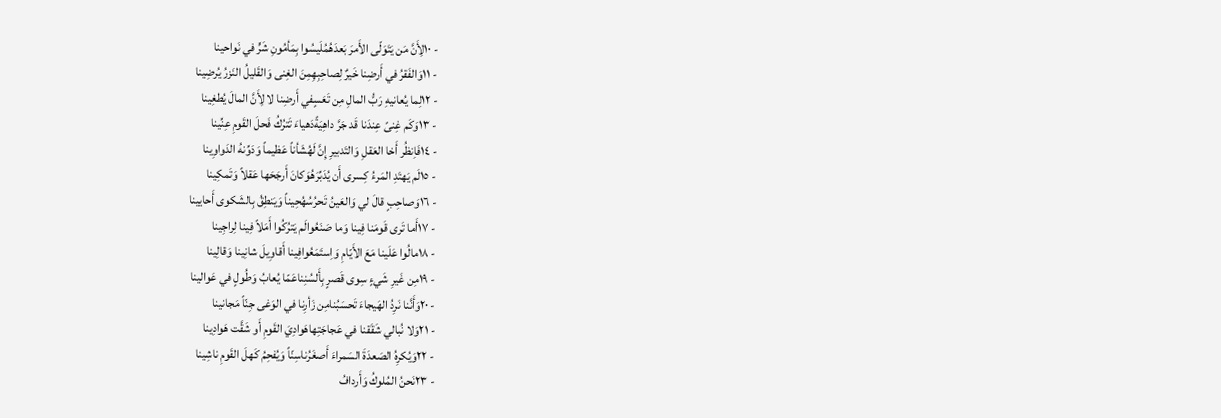- ١٠لِأَنَّ مَن يَتَوَلّى الأَمرَ بَعدَهُمُلَيسُوا بِمَأمُونِ شَرٍّ في نَواحينا
- ١١وَالفَقرُ في أَرضِنا خَيرٌ لِصاحِبِهِمِنَ الغِنى وَالقَليلُ النَزرُ يُرضِينا
- ١٢لِما يُعانيهِ رَبُّ المالِ مِن تَعَسٍفي أَرضِنا لا لِأَنَّ المالَ يُطغِينا
- ١٣وَكَم غِنىً عِندَنا قَد جَرَّ داهِيَةًدَهياءَ تَترُكُ فَحلَ القَومِ عِنِّينا
- ١٤فَاِنظُر أَخا العَقلِ وَالتَدبيرِ إِنَّ لَهُشَأناً عَظيماً وَدَوِّنهُ الدَواوِينا
- ١٥لَم يَهتَدِ المَرءُ كِسرى أَن يُدَبِّرَهُوَكانَ أَرجَحَها عَقلاً وَتَمكِينا
- ١٦وَصاحِبٍ قالَ لي وَالعَينُ تَحرُسُهُحِيناً وَيَنطِقُ بِالشَكوى أَحايينا
- ١٧أَما تَرى قَومَنا فِينا وَما صَنَعُوالَم يَترُكُوا أَمَلاً فِينا لِراجِينا
- ١٨مالُوا عَلَينا مَعَ الأَيّامِ وَاِستَمَعُوافِينا أَقاوِيلَ شانِينا وَقالِينا
- ١٩مِن غَيرِ شَيءٍ سِوى قَصرٍ بِأَلسُنِناعَمّا يُعابُ وَطُولٍ في عَوالينا
- ٢٠وَأَنَّنا نَرِدُ الهَيجاءَ تَحسَبُنامِن زَأرِنا في الوَغى جِنّاً مَجانينا
- ٢١وَلا نُبالي شَقَقنا في عَجاجَتِهاهَوادِيَ القَومِ أَو شَقَّت هَوادِينا
- ٢٢وَيُكرِهُ الصَعدَةَ السَمراءَ أَصغَرُناسِنّاً وَيُفحِمُ كَهلَ القَومِ ناشِينا
- ٢٣نَحنُ المُلوكُ وَأَردافُ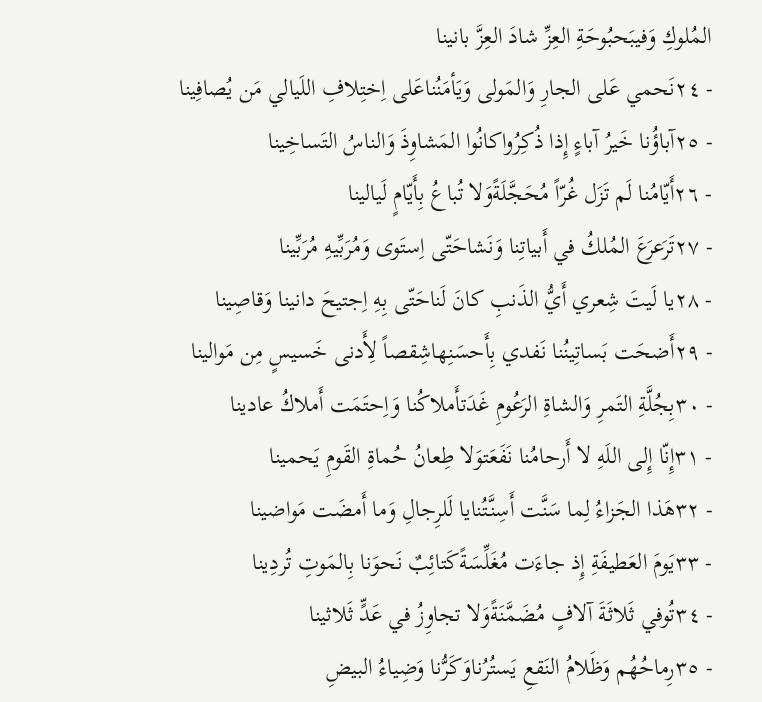المُلوكِ وَفيبَحبُوحَةِ العِزِّ شادَ العِزَّ بانينا
- ٢٤نَحمي عَلى الجارِ وَالمَولى وَيَأمَنُناعَلى اِختِلافِ اللَيالي مَن يُصافِينا
- ٢٥آباؤُنا خَيرُ آباءٍ إِذا ذُكِرُواكانُوا المَشاوِذَ وَالناسُ التَساخِينا
- ٢٦أَيّامُنا لَم تَزَل غُرّاً مُحَجَّلَةًوَلا تُباعُ بِأَيّامٍ لَيالينا
- ٢٧تَرَعرَعَ المُلكُ في أَبياتِنا وَنَشاحَتّى اِستَوى وَمُرَبِّيهِ مُرَبِّينا
- ٢٨يا لَيتَ شِعري أَيُّ الذَنبِ كانَ لَناحَتّى بِهِ اِجتيحَ دانينا وَقاصِينا
- ٢٩أَضحَت بَساتِينُنا نَفدي بِأَحسَنِهاشِقصاً لِأَدنى خَسيسٍ مِن مَوالينا
- ٣٠بِجُلَّةِ التَمرِ وَالشاةِ الرَعُومِ غَدَتأَملاكُنا وَاِحتَمَت أَملاكُ عادينا
- ٣١إِنّا إِلى اللَهِ لا أَرحامُنا نَفَعَتوَلا طِعانُ حُماةِ القَومِ يَحمينا
- ٣٢هَذا الجَزاءُ لِما سَنَّت أَسِنَّتُنايا لَلرِجالِ وَما أَمضَت مَواضينا
- ٣٣يَومَ العَطيفَةِ إِذ جاءَت مُغَلِّسَةًكَتائِبٌ نَحوَنا بِالمَوتِ تُردِينا
- ٣٤تُوفي ثَلاثَةَ آلافٍ مُضَمَّنَةًوَلا تجاوِزُ في عَدٍّ ثَلاثينا
- ٣٥رِماحُهُم وَظَلامُ النَقعِ يَستُرُناوَكَرُّنا وَضِياءُ البيضِ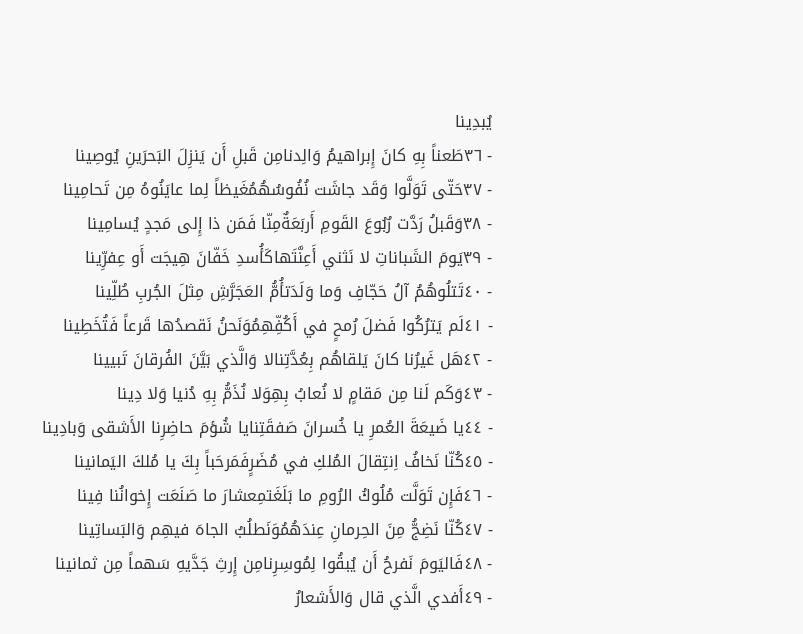يُبدِينا
- ٣٦طَعناً بِهِ كانَ إِبراهيمُ وَالِدنامِن قَبلِ أَن يَنزِلَ البَحرَينِ يُوصِينا
- ٣٧حَتّى تَوَلَّوا وَقَد جاشَت نُفُوسُهُمُغَيظاً لِما عايَنُوهُ مِن تَحامِينا
- ٣٨وَقَبلُ رَدَّت رُبُوعَ القَومِ أَربَعَةٌمِنّا فَمَن ذا إِلى مَجدٍ يُسامِينا
- ٣٩يَومَ الشَباناتِ لا نَثني أَعِنَّتَهاكَأُسدِ خَفّانَ هِيجَت أَو عِفرِّينا
- ٤٠تَتلُوهُمُ آلُ حَجّافِ وَما وَلَدَتأُمُّ العَجَرَّشِ مِثلَ الجُربِ طُلِّينا
- ٤١لَم يَترُكُوا فَضلَ رُمحٍ في أَكُفِّهِمُوَنَحنُ نَقصدُها قَرعاً فَتُخَطِينا
- ٤٢هَل غَيرُنا كانَ يَلقاهُم بِعُدَّتِنالا وَالَّذي بَيَّنَ الفُرقانَ تَبيينا
- ٤٣وَكَم لَنا مِن مَقامٍ لا نُعابُ بِهِوَلا نُذَمُّ بِهِ دُنيا وَلا دِينا
- ٤٤يا ضَيعَةَ العُمرِ يا خُسرانَ صَفقَتِنايا شُؤمَ حاضِرِنا الأَشقى وَبادِينا
- ٤٥كُنّا نَخافُ اِنتِقالَ المُلكِ في مُضَرٍفَمَرحَباً بِكَ يا مُلكَ اليَمانينا
- ٤٦فَإِن تَوَلَّت مُلُوكُ الرُومِ ما بَلَغَتمِعشارَ ما صَنَعَت إِخوانُنا فِينا
- ٤٧كُنّا نَضِجُّ مِنَ الحِرمانِ عِندَهُمُوَنَطلُبُ الجاهَ فيهِم وَالبَساتِينا
- ٤٨فَاليَومَ نَفرحُ أَن يُبقُوا لِمُوسِرِنامِن إِرثِ جَدَّيهِ سَهماً مِن ثمانينا
- ٤٩أَفدي الَّذي قال وَالأَشعارُ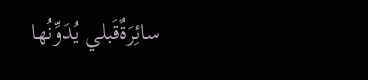سائِرَةٌقَبلي يُدَوِّنُها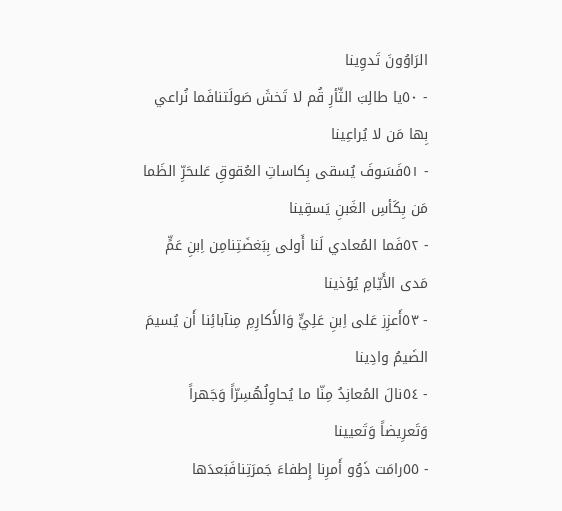الرَاوُونَ تَدوِينا
- ٥٠يا طالِبَ الثّأرِ قُم لا تَخشَ صَولَتنافَما نُراعي بِها مَن لا يُراعِينا
- ٥١فَسَوفَ يُسقى بِكاساتِ العُقوقِ عَلىحَرِّ الظَما مَن بِكَأسِ الغَبنِ يَسقِينا
- ٥٢فَما المُعادي لَنا أَولى بِبَغضَتِنامِن اِبنِ عَمٍّ مَدى الأَيّامِ يُؤذينا
- ٥٣أَعزِز عَلى اِبنِ عَلِيٍّ وَالأَكارِمِ مِنآبائِنا أَن يُسيمَ الضَيمُ وادِينا
- ٥٤نالَ المُعانِدُ مِنّا ما يُحاوِلُهُسِرّاً وَجَهراً وَتَعرِيضاً وَتَعيينا
- ٥٥رامَت ذَوُو أَمرِنا إِطفاءَ جَمرَتِنافَبَعدَها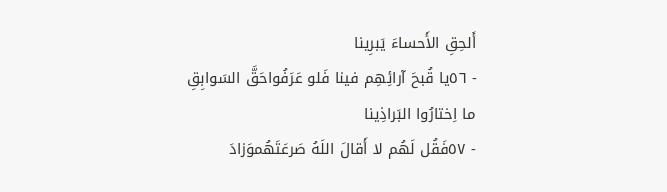أَلحِقِ الأَحساءَ يَبرِينا
- ٥٦يا قُبحَ آرائِهِم فينا فَلو عَرَفُواحَقَّ السَوابِقِ ما اِختارُوا البَراذِينا
- ٥٧فَقُل لَهُم لا أَقالَ اللَهُ صَرعَتَهُموَزادَ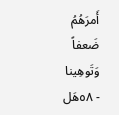أَمرَهُمُ ضَعفاً وَتَوهِينا
- ٥٨هَل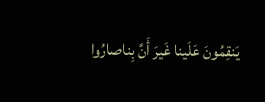يَنقِمُونَ عَلَينا غَيرَ أَنَّ بِناصارُوا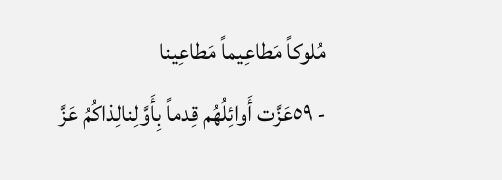مُلوكاً مَطاعِيماً مَطاعِينا
- ٥٩عَزَّت أَوائِلُهُم قِدماً بِأَوَّلِنالِذاكُمُ عَزَّ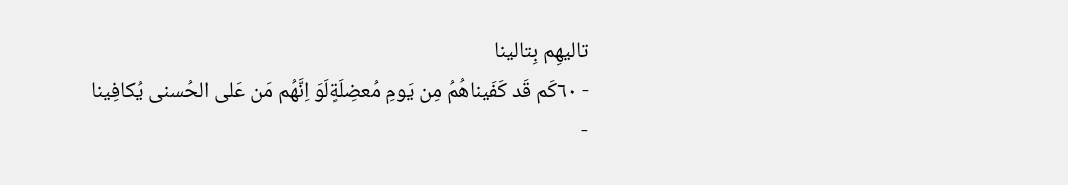تاليهِم بِتالينا
- ٦٠كَم قَد كَفَيناهُمُ مِن يَومِ مُعضِلَةٍلَوَ اِنَّهُم مَن عَلى الحُسنى يُكافِينا
-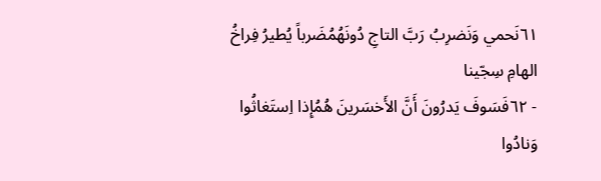٦١نَحمي وَنَضرِبُ رَبَّ التاجِ دُونَهُمُضَرباً يُطيرُ فِراخُ الهامِ سِجّينا
- ٦٢فَسَوفَ يَدرُونَ أَنَّ الأَخسَرينَ هُمُإِذا اِستَغاثُوا وَنادُوا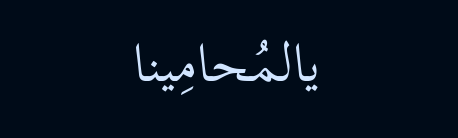يالمُحامِينا